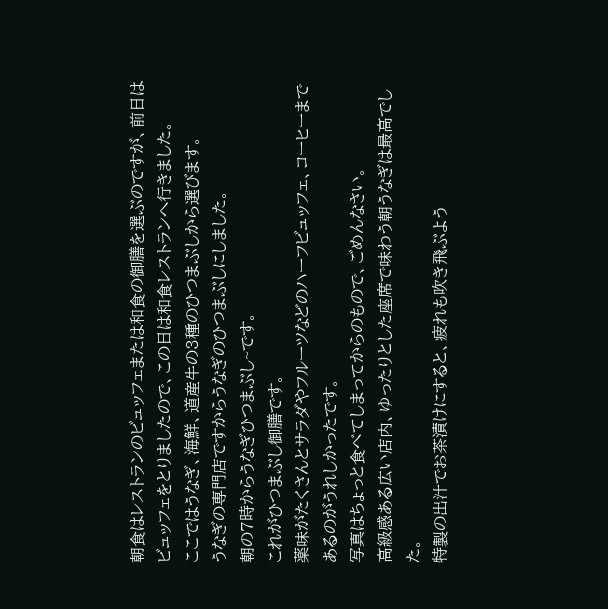朝食はレストランのビュッフェまたは和食の御膳を選ぶのですが、前日はビュッフェをとりましたので、この日は和食レストランへ行きました。
ここではうなぎ、海鮮、道産牛の3種のひつまぶしから選びます。
うなぎの専門店ですからうなぎのひつまぶしにしました。
朝の7時からうなぎひつまぶし~です。
これがひつまぶし御膳です。
薬味がたくさんとサラダやフルーツなどのハーフビュッフェ、コーヒーまであるのがうれしかったです。
写真はちょっと食べてしまってからのもので、ごめんなさい。
高級感ある広い店内、ゆったりとした座席で味わう朝うなぎは最高でした。
特製の出汁でお茶漬けにすると、疲れも吹き飛ぶよう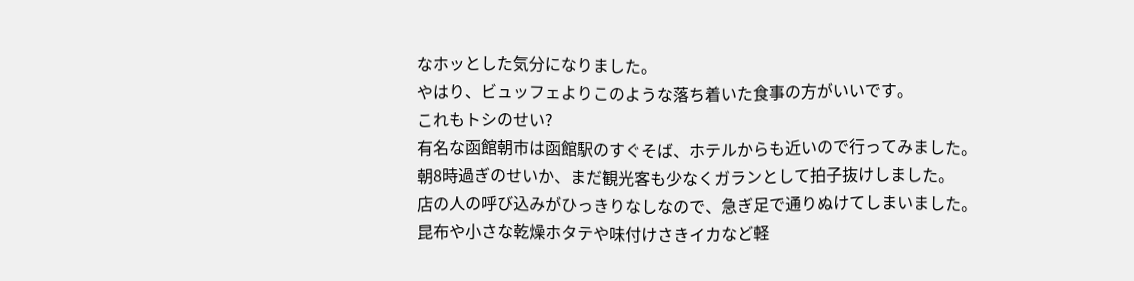なホッとした気分になりました。
やはり、ビュッフェよりこのような落ち着いた食事の方がいいです。
これもトシのせい?
有名な函館朝市は函館駅のすぐそば、ホテルからも近いので行ってみました。
朝8時過ぎのせいか、まだ観光客も少なくガランとして拍子抜けしました。
店の人の呼び込みがひっきりなしなので、急ぎ足で通りぬけてしまいました。
昆布や小さな乾燥ホタテや味付けさきイカなど軽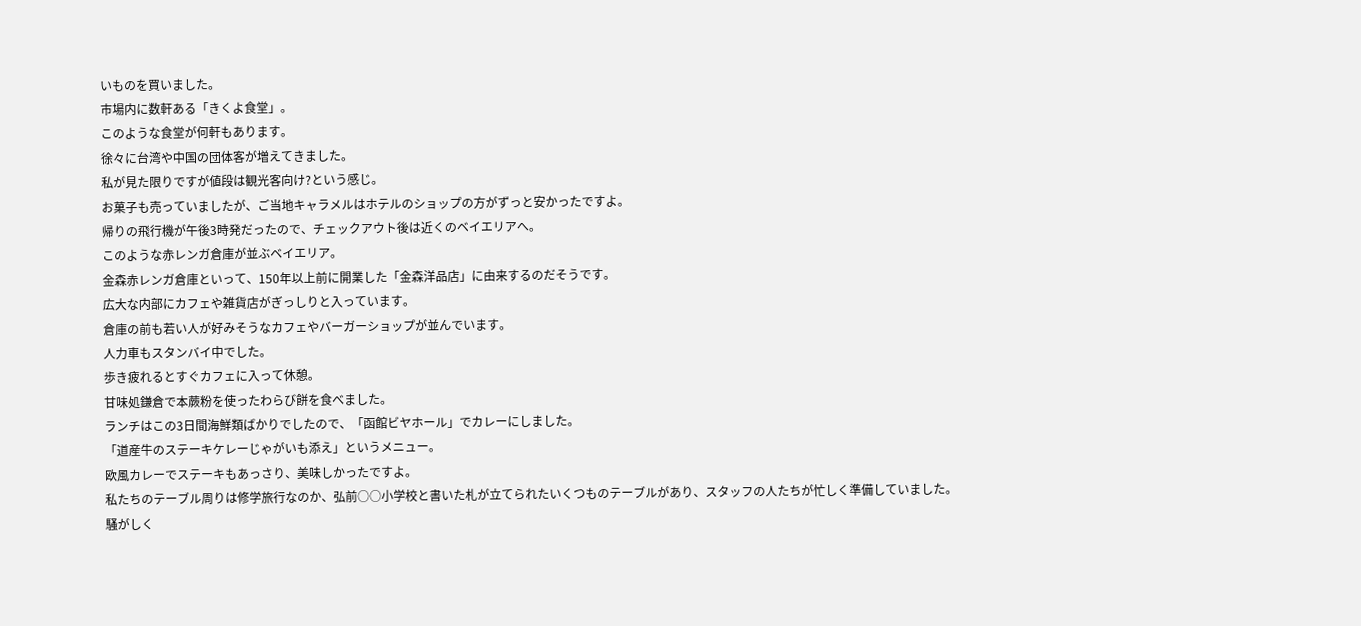いものを買いました。
市場内に数軒ある「きくよ食堂」。
このような食堂が何軒もあります。
徐々に台湾や中国の団体客が増えてきました。
私が見た限りですが値段は観光客向け?という感じ。
お菓子も売っていましたが、ご当地キャラメルはホテルのショップの方がずっと安かったですよ。
帰りの飛行機が午後3時発だったので、チェックアウト後は近くのベイエリアへ。
このような赤レンガ倉庫が並ぶベイエリア。
金森赤レンガ倉庫といって、150年以上前に開業した「金森洋品店」に由来するのだそうです。
広大な内部にカフェや雑貨店がぎっしりと入っています。
倉庫の前も若い人が好みそうなカフェやバーガーショップが並んでいます。
人力車もスタンバイ中でした。
歩き疲れるとすぐカフェに入って休憩。
甘味処鎌倉で本蕨粉を使ったわらび餅を食べました。
ランチはこの3日間海鮮類ばかりでしたので、「函館ビヤホール」でカレーにしました。
「道産牛のステーキケレーじゃがいも添え」というメニュー。
欧風カレーでステーキもあっさり、美味しかったですよ。
私たちのテーブル周りは修学旅行なのか、弘前○○小学校と書いた札が立てられたいくつものテーブルがあり、スタッフの人たちが忙しく準備していました。
騒がしく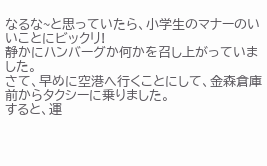なるな~と思っていたら、小学生のマナーのいいことにビックリ!
静かにハンバーグか何かを召し上がっていました。
さて、早めに空港へ行くことにして、金森倉庫前からタクシーに乗りました。
すると、運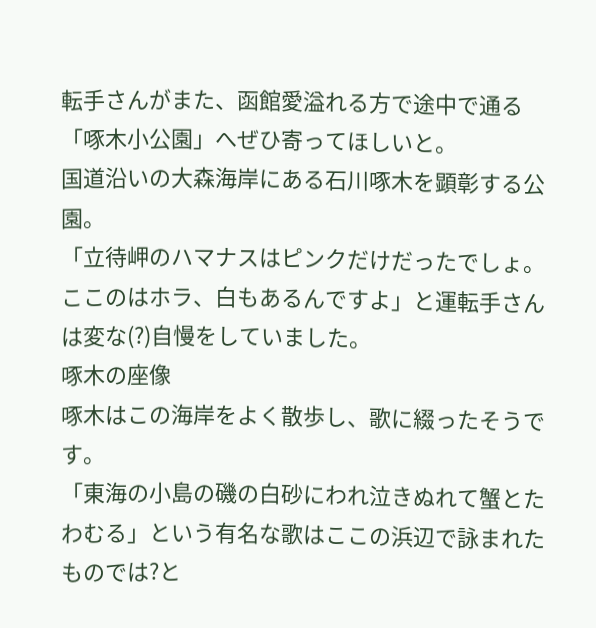転手さんがまた、函館愛溢れる方で途中で通る「啄木小公園」へぜひ寄ってほしいと。
国道沿いの大森海岸にある石川啄木を顕彰する公園。
「立待岬のハマナスはピンクだけだったでしょ。ここのはホラ、白もあるんですよ」と運転手さんは変な(?)自慢をしていました。
啄木の座像
啄木はこの海岸をよく散歩し、歌に綴ったそうです。
「東海の小島の磯の白砂にわれ泣きぬれて蟹とたわむる」という有名な歌はここの浜辺で詠まれたものでは?と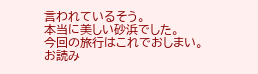言われているそう。
本当に美しい砂浜でした。
今回の旅行はこれでおしまい。
お読み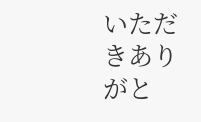いただきありがと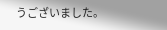うございました。